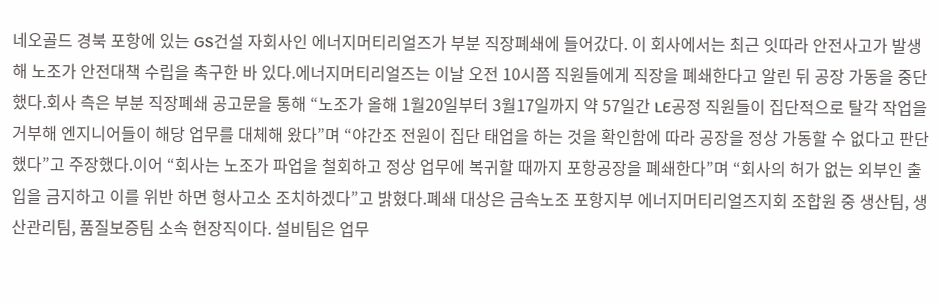네오골드 경북 포항에 있는 GS건설 자회사인 에너지머티리얼즈가 부분 직장폐쇄에 들어갔다. 이 회사에서는 최근 잇따라 안전사고가 발생해 노조가 안전대책 수립을 촉구한 바 있다.에너지머티리얼즈는 이날 오전 10시쯤 직원들에게 직장을 폐쇄한다고 알린 뒤 공장 가동을 중단했다.회사 측은 부분 직장폐쇄 공고문을 통해 “노조가 올해 1월20일부터 3월17일까지 약 57일간 LE공정 직원들이 집단적으로 탈각 작업을 거부해 엔지니어들이 해당 업무를 대체해 왔다”며 “야간조 전원이 집단 태업을 하는 것을 확인함에 따라 공장을 정상 가동할 수 없다고 판단했다”고 주장했다.이어 “회사는 노조가 파업을 철회하고 정상 업무에 복귀할 때까지 포항공장을 폐쇄한다”며 “회사의 허가 없는 외부인 출입을 금지하고 이를 위반 하면 형사고소 조치하겠다”고 밝혔다.폐쇄 대상은 금속노조 포항지부 에너지머티리얼즈지회 조합원 중 생산팀, 생산관리팀, 품질보증팀 소속 현장직이다. 설비팀은 업무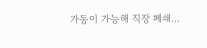가동이 가능해 직장 폐쇄...